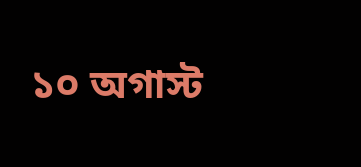১০ অগাস্ট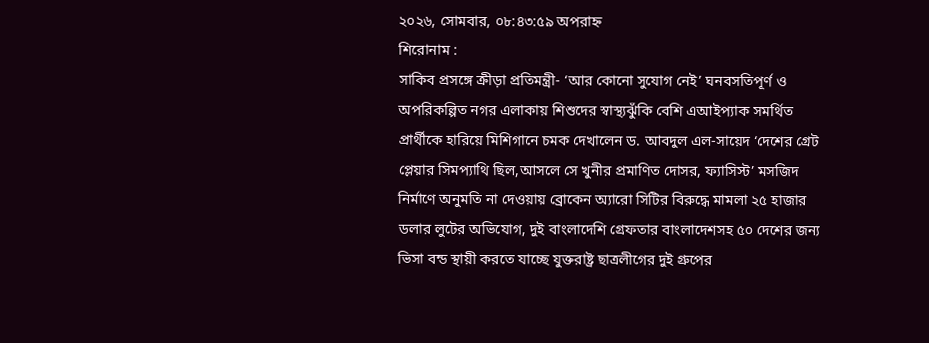২০২৬, সোমবার, ০৮:৪৩:৫৯ অপরাহ্ন
শিরোনাম :
সাকিব প্রসঙ্গে ক্রীড়া প্রতিমন্ত্রী- ‘আর কোনো সুযোগ নেই’ ঘনবসতিপূর্ণ ও অপরিকল্পিত নগর এলাকায় শিশুদের স্বাস্থ্যঝুঁকি বেশি এআইপ্যাক সমর্থিত প্রার্থীকে হারিয়ে মিশিগানে চমক দেখালেন ড. আবদুল এল-সায়েদ ‘দেশের গ্রেট প্লেয়ার সিমপ্যাথি ছিল,আসলে সে খুনীর প্রমাণিত দোসর, ফ্যাসিস্ট’ মসজিদ নির্মাণে অনুমতি না দেওয়ায় ব্রোকেন অ্যারো সিটির বিরুদ্ধে মামলা ২৫ হাজার ডলার লুটের অভিযোগ, দুই বাংলাদেশি গ্রেফতার বাংলাদেশসহ ৫০ দেশের জন্য ভিসা বন্ড স্থায়ী করতে যাচ্ছে যুক্তরাষ্ট্র ছাত্রলীগের দুই গ্রুপের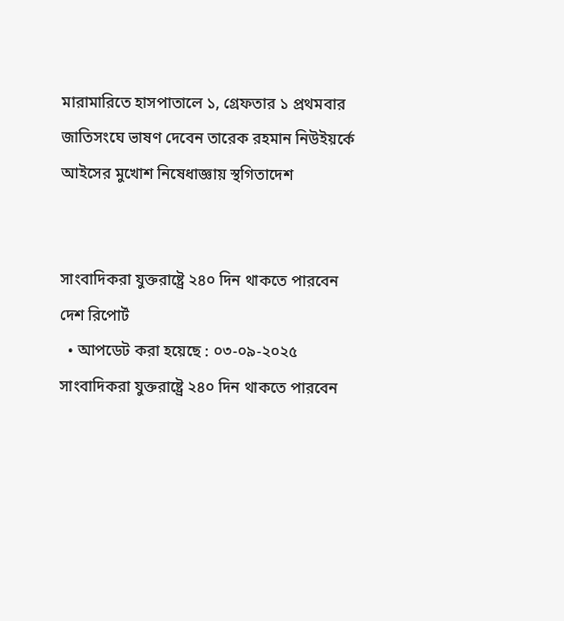মারামারিতে হাসপাতালে ১, গ্রেফতার ১ প্রথমবার জাতিসংঘে ভাষণ দেবেন তারেক রহমান নিউইয়র্কে আইসের মুখোশ নিষেধাজ্ঞায় স্থগিতাদেশ


সাংবাদিকরা যুক্তরাষ্ট্রে ২৪০ দিন থাকতে পারবেন
দেশ রিপোর্ট
  • আপডেট করা হয়েছে : ০৩-০৯-২০২৫
সাংবাদিকরা যুক্তরাষ্ট্রে ২৪০ দিন থাকতে পারবেন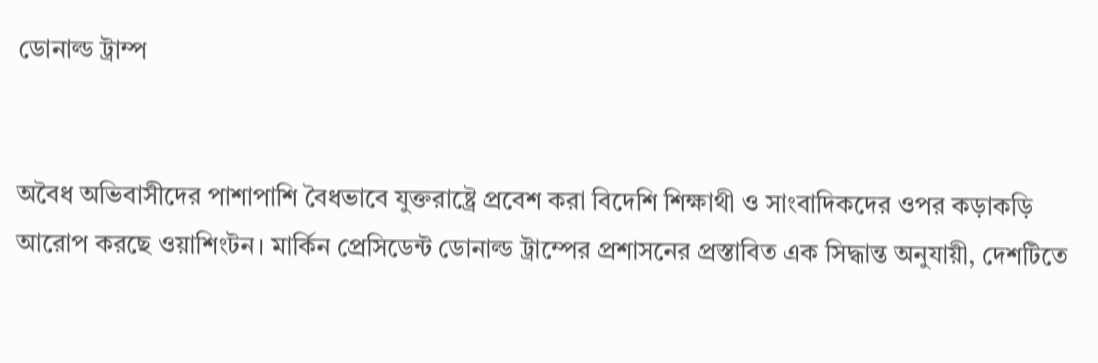ডোনাল্ড ট্রাম্প


অবৈধ অভিবাসীদের পাশাপাশি বৈধভাবে যুক্তরাষ্ট্রে প্রবেশ করা বিদেশি শিক্ষাথী ও সাংবাদিকদের ওপর কড়াকড়ি আরোপ করছে ওয়াশিংটন। মার্কিন প্রেসিডেন্ট ডোনাল্ড ট্রাম্পের প্রশাসনের প্রস্তাবিত এক সিদ্ধান্ত অনুযায়ী, দেশটিতে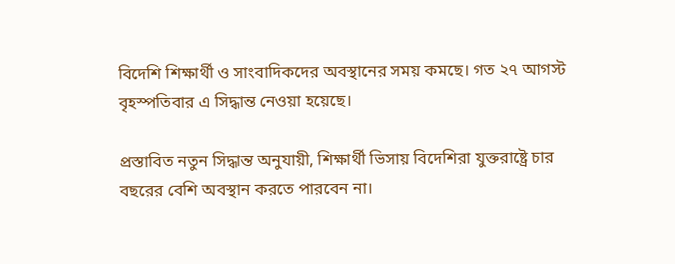বিদেশি শিক্ষার্থী ও সাংবাদিকদের অবস্থানের সময় কমছে। গত ২৭ আগস্ট বৃহস্পতিবার এ সিদ্ধান্ত নেওয়া হয়েছে।

প্রস্তাবিত নতুন সিদ্ধান্ত অনুযায়ী, শিক্ষার্থী ভিসায় বিদেশিরা যুক্তরাষ্ট্রে চার বছরের বেশি অবস্থান করতে পারবেন না।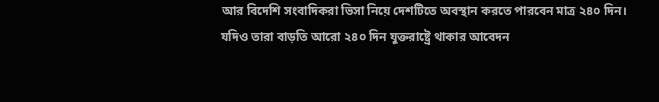আর বিদেশি সংবাদিকরা ভিসা নিয়ে দেশটিতে অবস্থান করতে পারবেন মাত্র ২৪০ দিন। যদিও তারা বাড়তি আরো ২৪০ দিন যুক্তরাষ্ট্রে থাকার আবেদন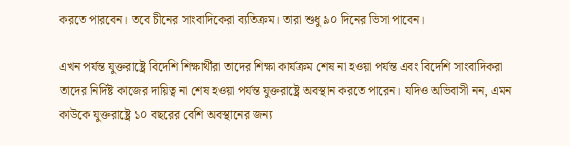করতে পারবেন। তবে চীনের সাংবাদিকেরা ব্যতিক্রম। তারা শুধু ৯০ দিনের ভিসা পাবেন।

এখন পর্যন্ত যুক্তরাষ্ট্রে বিদেশি শিক্ষার্থীরা তাদের শিক্ষা কার্যক্রম শেষ না হওয়া পর্যন্ত এবং বিদেশি সাংবাদিকরা তাদের নির্দিষ্ট কাজের দায়িত্ব না শেষ হওয়া পর্যন্ত যুক্তরাষ্ট্রে অবস্থান করতে পারেন। যদিও অভিবাসী নন, এমন কাউকে যুক্তরাষ্ট্রে ১০ বছরের বেশি অবস্থানের জন্য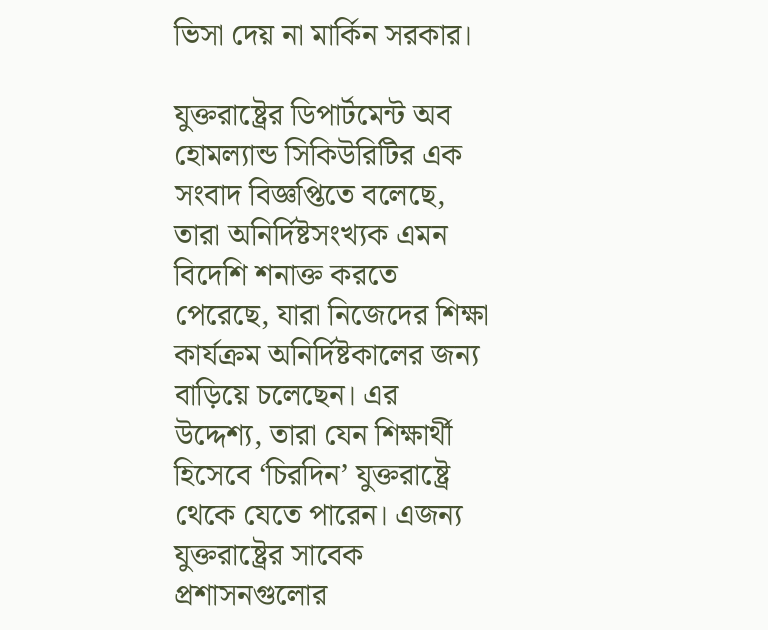ভিসা দেয় না মার্কিন সরকার।

যুক্তরাষ্ট্রের ডিপার্টমেন্ট অব হোমল্যান্ড সিকিউরিটির এক সংবাদ বিজ্ঞপ্তিতে বলেছে, তারা অনির্দিষ্টসংখ্যক এমন বিদেশি শনাক্ত করতে পেরেছে, যারা নিজেদের শিক্ষা কার্যক্রম অনির্দিষ্টকালের জন্য বাড়িয়ে চলেছেন। এর উদ্দেশ্য, তারা যেন শিক্ষার্থী হিসেবে ‘চিরদিন’ যুক্তরাষ্ট্রে থেকে যেতে পারেন। এজন্য যুক্তরাষ্ট্রের সাবেক প্রশাসনগুলোর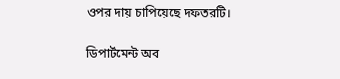ওপর দায় চাপিয়েছে দফতরটি।

ডিপার্টমেন্ট অব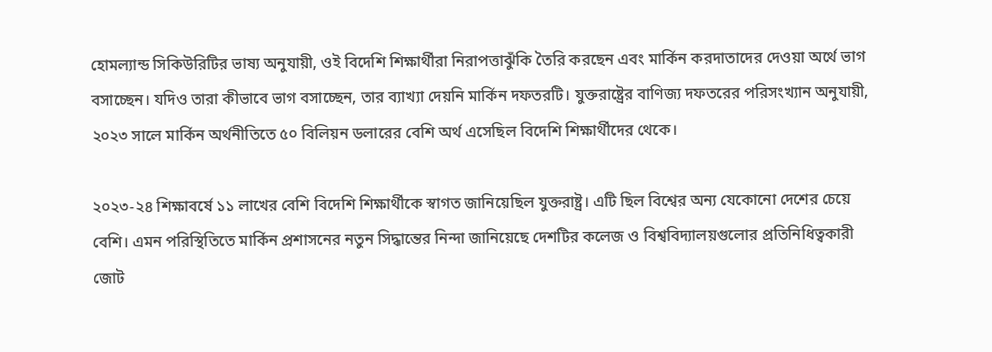হোমল্যান্ড সিকিউরিটির ভাষ্য অনুযায়ী, ওই বিদেশি শিক্ষার্থীরা নিরাপত্তাঝুঁকি তৈরি করছেন এবং মার্কিন করদাতাদের দেওয়া অর্থে ভাগ বসাচ্ছেন। যদিও তারা কীভাবে ভাগ বসাচ্ছেন, তার ব্যাখ্যা দেয়নি মার্কিন দফতরটি। যুক্তরাষ্ট্রের বাণিজ্য দফতরের পরিসংখ্যান অনুযায়ী, ২০২৩ সালে মার্কিন অর্থনীতিতে ৫০ বিলিয়ন ডলারের বেশি অর্থ এসেছিল বিদেশি শিক্ষার্থীদের থেকে।

২০২৩-২৪ শিক্ষাবর্ষে ১১ লাখের বেশি বিদেশি শিক্ষার্থীকে স্বাগত জানিয়েছিল যুক্তরাষ্ট্র। এটি ছিল বিশ্বের অন্য যেকোনো দেশের চেয়ে বেশি। এমন পরিস্থিতিতে মার্কিন প্রশাসনের নতুন সিদ্ধান্তের নিন্দা জানিয়েছে দেশটির কলেজ ও বিশ্ববিদ্যালয়গুলোর প্রতিনিধিত্বকারী জোট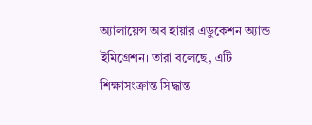অ্যালায়েন্স অব হায়ার এডুকেশন অ্যান্ড ইমিগ্রেশন। তারা বলেছে, এটি শিক্ষাসংক্রান্ত সিদ্ধান্ত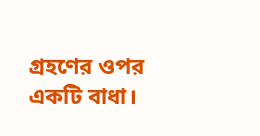গ্রহণের ওপর একটি বাধা।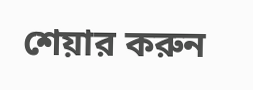শেয়ার করুন